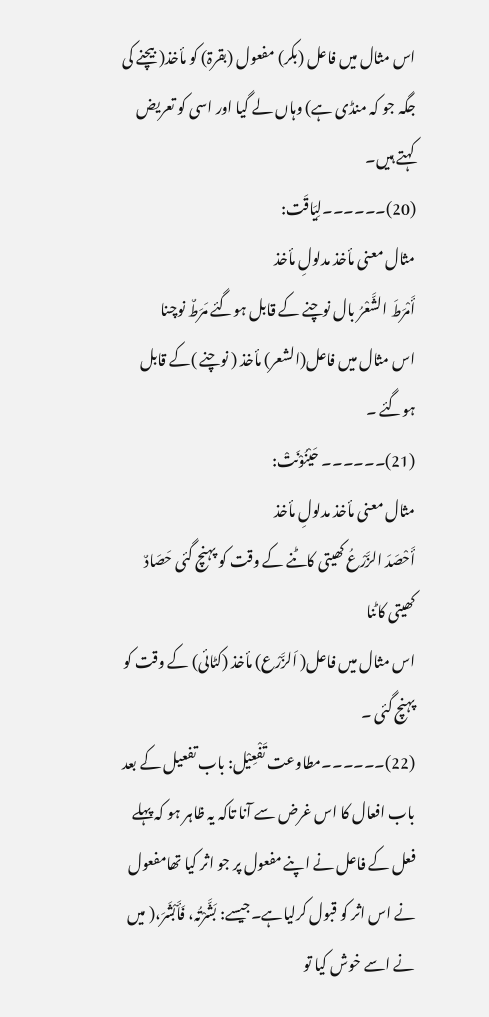اس مثال میں فاعل (بکر) مفعول (بقرۃ) کو مأخذ( بیچنے کی جگہ جو کہ منڈی ہے) وہاں لے گیا اور اسی کو تعریض کہتے ہیں۔
(20)۔۔۔۔۔۔لِیَاقَت:
مثال معنی مأخذ مدلولِ مأخذ
أَمْرَطَ الشَّعْرُ بال نوچنے کے قابل ہوگئے مَرَطٌ نوچنا
اس مثال میں فاعل(الشعر) مأخذ ( نوچنے )کے قابل ہوگئے ۔
(21)۔۔۔۔۔۔ حَیْنُوْنَتْ:
مثال معنی مأخذ مدلولِ مأخذ
أَحْصَدَ الزَّرْعُ کھیتی کاٹنے کے وقت کو پہنچ گئی حَصَادٌ کھیتی کاٹنا
اس مثال میں فاعل( اَلزَّرْع) مأخذ (کٹائی) کے وقت کو پہنچ گئی ۔
(22)۔۔۔۔۔۔مطاوعت تَفْعِیْل: باب تفعیل کے بعد باب افعال کا اس غرض سے آنا تاکہ یہ ظاہر ہو کہ پہلے فعل کے فاعل نے اپنے مفعول پر جو اثر کیا تھامفعول نے اس اثر کو قبول کرلیاہے۔جیسے: بَشَّرْتُہ، فَأَبْشَرَ،( میں نے اسے خوش کیا تو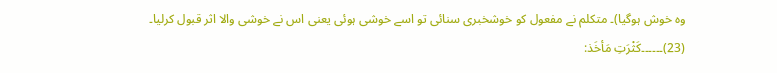وہ خوش ہوگیا)۔ متکلم نے مفعول کو خوشخبری سنائی تو اسے خوشی ہوئی یعنی اس نے خوشی والا اثر قبول کرلیا۔
(23)۔۔۔۔۔۔کَثْرَتِ مَأخَذ: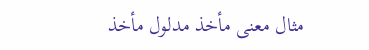مثال معنی مأخذ مدلول مأخذ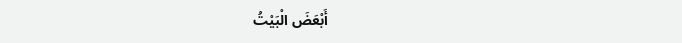أَبْعَضَ الْبَیْتُ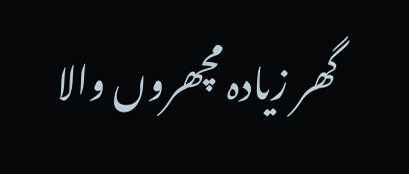گھر زیادہ مچھروں والا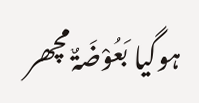ہوگیا بَعُوْضَۃٌ مچھر